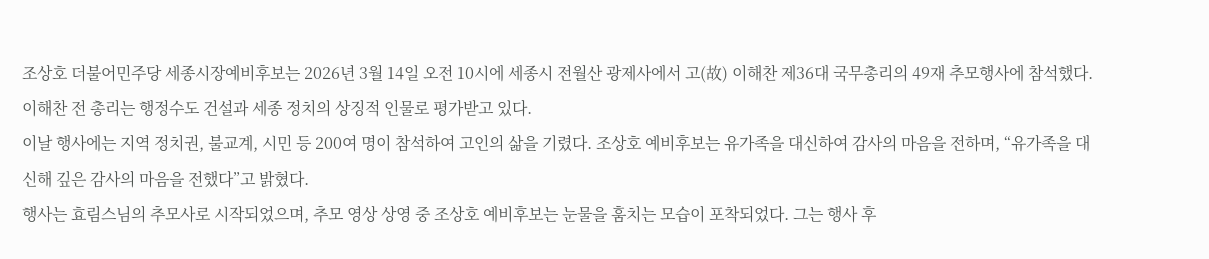조상호 더불어민주당 세종시장예비후보는 2026년 3월 14일 오전 10시에 세종시 전월산 광제사에서 고(故) 이해찬 제36대 국무총리의 49재 추모행사에 참석했다. 이해찬 전 총리는 행정수도 건설과 세종 정치의 상징적 인물로 평가받고 있다.
이날 행사에는 지역 정치권, 불교계, 시민 등 200여 명이 참석하여 고인의 삶을 기렸다. 조상호 예비후보는 유가족을 대신하여 감사의 마음을 전하며, “유가족을 대신해 깊은 감사의 마음을 전했다”고 밝혔다.
행사는 효림스님의 추모사로 시작되었으며, 추모 영상 상영 중 조상호 예비후보는 눈물을 훔치는 모습이 포착되었다. 그는 행사 후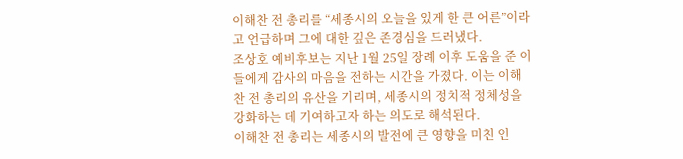이해찬 전 총리를 “세종시의 오늘을 있게 한 큰 어른”이라고 언급하며 그에 대한 깊은 존경심을 드러냈다.
조상호 예비후보는 지난 1월 25일 장례 이후 도움을 준 이들에게 감사의 마음을 전하는 시간을 가졌다. 이는 이해찬 전 총리의 유산을 기리며, 세종시의 정치적 정체성을 강화하는 데 기여하고자 하는 의도로 해석된다.
이해찬 전 총리는 세종시의 발전에 큰 영향을 미친 인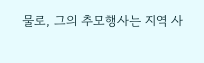물로, 그의 추모행사는 지역 사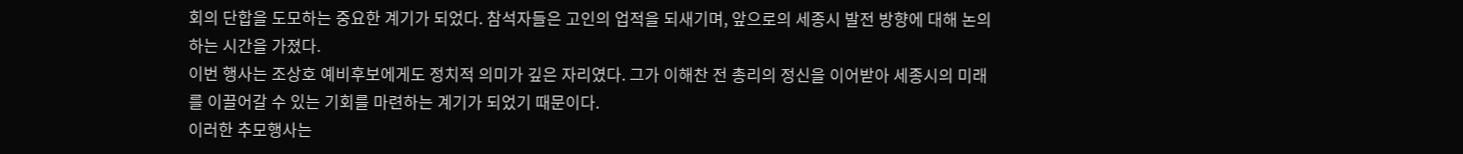회의 단합을 도모하는 중요한 계기가 되었다. 참석자들은 고인의 업적을 되새기며, 앞으로의 세종시 발전 방향에 대해 논의하는 시간을 가졌다.
이번 행사는 조상호 예비후보에게도 정치적 의미가 깊은 자리였다. 그가 이해찬 전 총리의 정신을 이어받아 세종시의 미래를 이끌어갈 수 있는 기회를 마련하는 계기가 되었기 때문이다.
이러한 추모행사는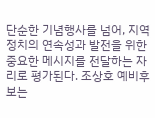단순한 기념행사를 넘어, 지역 정치의 연속성과 발전을 위한 중요한 메시지를 전달하는 자리로 평가된다. 조상호 예비후보는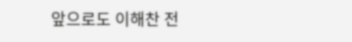앞으로도 이해찬 전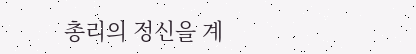총리의 정신을 계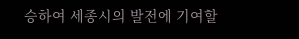승하여 세종시의 발전에 기여할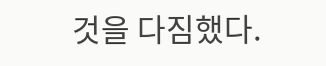것을 다짐했다.